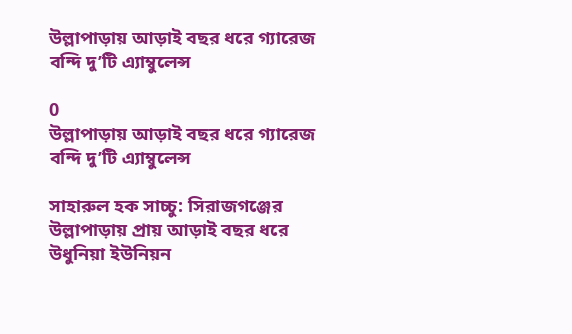উল্লাপাড়ায় আড়াই বছর ধরে গ্যারেজ বন্দি দু’টি এ্যাম্বুলেন্স

0
উল্লাপাড়ায় আড়াই বছর ধরে গ্যারেজ বন্দি দু’টি এ্যাম্বুলেন্স

সাহারুল হক সাচ্চু: সিরাজগঞ্জের উল্লাপাড়ায় প্রায় আড়াই বছর ধরে উধুনিয়া ইউনিয়ন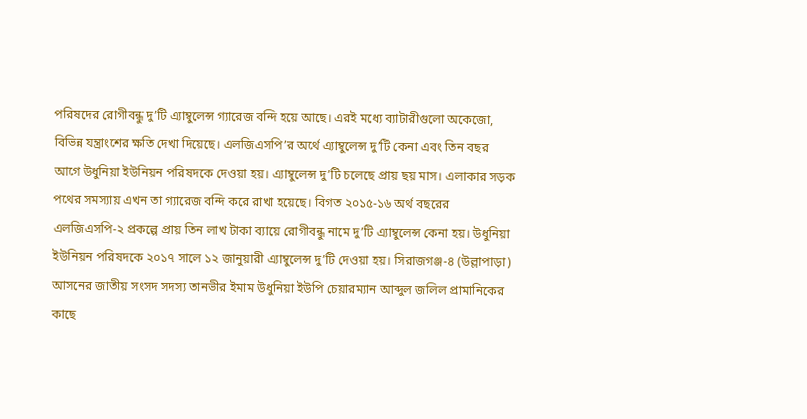পরিষদের রোগীবন্ধু দু’টি এ্যাম্বুলেন্স গ্যারেজ বন্দি হয়ে আছে। এরই মধ্যে ব্যাটারীগুলো অকেজো, বিভিন্ন যন্ত্রাংশের ক্ষতি দেখা দিয়েছে। এলজিএসপি’র অর্থে এ্যাম্বুলেন্স দু’টি কেনা এবং তিন বছর আগে উধুনিয়া ইউনিয়ন পরিষদকে দেওয়া হয়। এ্যাম্বুলেন্স দু’টি চলেছে প্রায় ছয় মাস। এলাকার সড়ক পথের সমস্যায় এখন তা গ্যারেজ বন্দি করে রাখা হয়েছে। বিগত ২০১৫-১৬ অর্থ বছরের এলজিএসপি-২ প্রকল্পে প্রায় তিন লাখ টাকা ব্যায়ে রোগীবন্ধু নামে দু’টি এ্যাম্বুলেন্স কেনা হয়। উধুনিয়া ইউনিয়ন পরিষদকে ২০১৭ সালে ১২ জানুয়ারী এ্যাম্বুলেন্স দু’টি দেওয়া হয়। সিরাজগঞ্জ-৪ (উল্লাপাড়া) আসনের জাতীয় সংসদ সদস্য তানভীর ইমাম উধুনিয়া ইউপি চেয়ারম্যান আব্দুল জলিল প্রামানিকের কাছে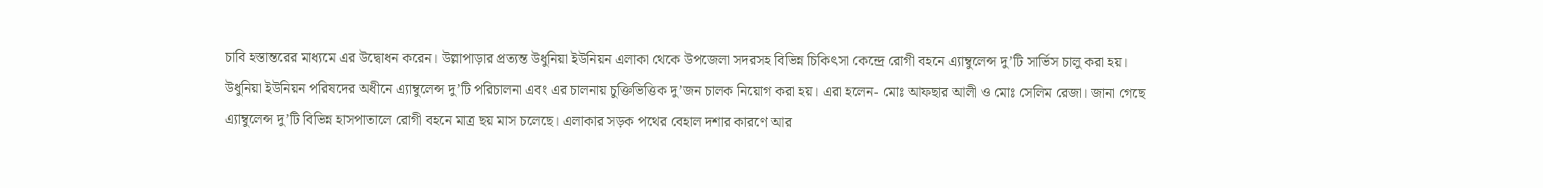চাবি হস্তান্তরের মাধ্যমে এর উদ্বোধন করেন। উল্লাপাড়ার প্রত্যন্ত উধুনিয়া ইউনিয়ন এলাকা থেকে উপজেলা সদরসহ বিভিন্ন চিকিৎসা কেন্দ্রে রোগী বহনে এ্যাম্বুলেন্স দু’টি সার্ভিস চালু করা হয়। উধুনিয়া ইউনিয়ন পরিষদের অধীনে এ্যাম্বুলেন্স দু’টি পরিচালনা এবং এর চালনায় চুক্তিভিত্তিক দু’জন চালক নিয়োগ করা হয়। এরা হলেন- মোঃ আফছার আলী ও মোঃ সেলিম রেজা। জানা গেছে এ্যাম্বুলেন্স দু’টি বিভিন্ন হাসপাতালে রোগী বহনে মাত্র ছয় মাস চলেছে। এলাকার সড়ক পথের বেহাল দশার কারণে আর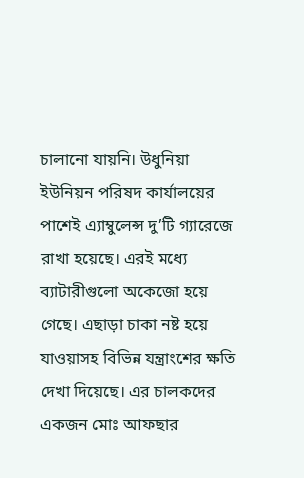চালানো যায়নি। উধুনিয়া ইউনিয়ন পরিষদ কার্যালয়ের পাশেই এ্যাম্বুলেন্স দু’টি গ্যারেজে রাখা হয়েছে। এরই মধ্যে ব্যাটারীগুলো অকেজো হয়ে গেছে। এছাড়া চাকা নষ্ট হয়ে যাওয়াসহ বিভিন্ন যন্ত্রাংশের ক্ষতি দেখা দিয়েছে। এর চালকদের একজন মোঃ আফছার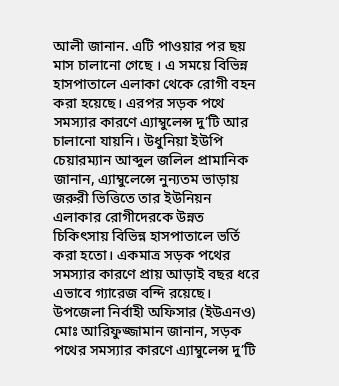আলী জানান. এটি পাওয়ার পর ছয় মাস চালানো গেছে । এ সময়ে বিভিন্ন হাসপাতালে এলাকা থেকে রোগী বহন করা হয়েছে। এরপর সড়ক পথে সমস্যার কারণে এ্যাম্বুলেন্স দু’টি আর চালানো যায়নি। উধুনিয়া ইউপি চেয়ারম্যান আব্দুল জলিল প্রামানিক জানান, এ্যাম্বুলেন্সে নুন্যতম ভাড়ায় জরুরী ভিত্তিতে তার ইউনিয়ন এলাকার রোগীদেরকে উন্নত চিকিৎসায় বিভিন্ন হাসপাতালে ভর্তি করা হতো। একমাত্র সড়ক পথের সমস্যার কারণে প্রায় আড়াই বছর ধরে এভাবে গ্যারেজ বন্দি রয়েছে। উপজেলা নির্বাহী অফিসার (ইউএনও) মোঃ আরিফুজ্জামান জানান, সড়ক পথের সমস্যার কারণে এ্যাম্বুলেন্স দু’টি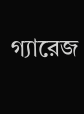গ্যারেজ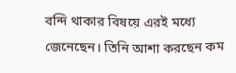বন্দি থাকার বিষয়ে এরই মধ্যে জেনেছেন। তিনি আশা করছেন কম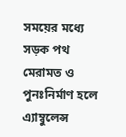সময়ের মধ্যে সড়ক পথ মেরামত ও পুনঃনির্মাণ হলে এ্যাম্বুলেন্স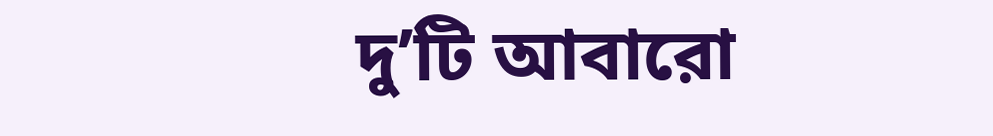দু’টি আবারো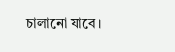চালানো যাবে।